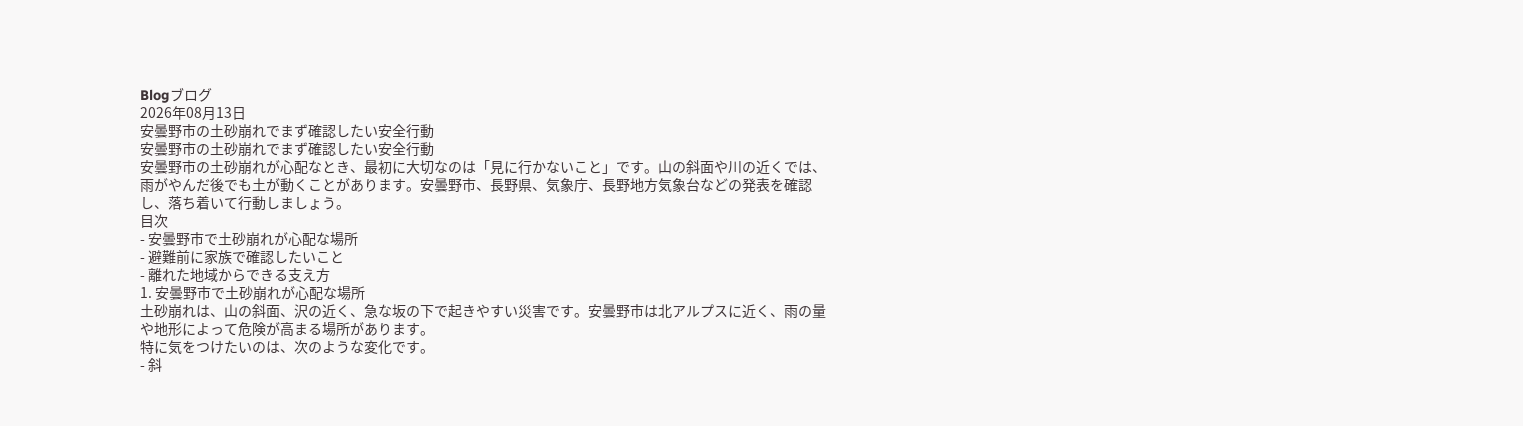Blogブログ
2026年08月13日
安曇野市の土砂崩れでまず確認したい安全行動
安曇野市の土砂崩れでまず確認したい安全行動
安曇野市の土砂崩れが心配なとき、最初に大切なのは「見に行かないこと」です。山の斜面や川の近くでは、雨がやんだ後でも土が動くことがあります。安曇野市、長野県、気象庁、長野地方気象台などの発表を確認し、落ち着いて行動しましょう。
目次
- 安曇野市で土砂崩れが心配な場所
- 避難前に家族で確認したいこと
- 離れた地域からできる支え方
1. 安曇野市で土砂崩れが心配な場所
土砂崩れは、山の斜面、沢の近く、急な坂の下で起きやすい災害です。安曇野市は北アルプスに近く、雨の量や地形によって危険が高まる場所があります。
特に気をつけたいのは、次のような変化です。
- 斜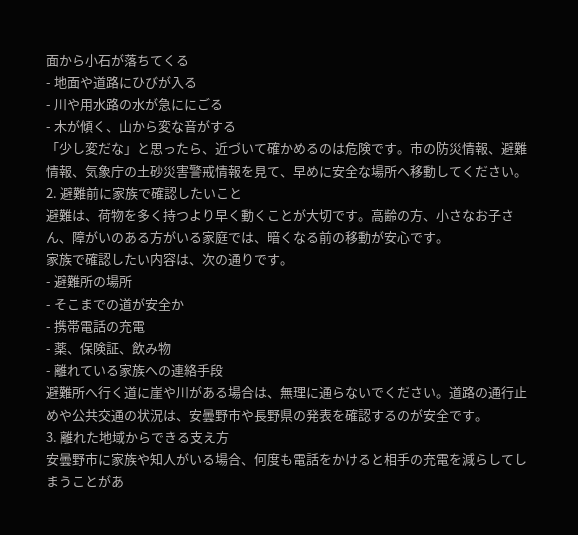面から小石が落ちてくる
- 地面や道路にひびが入る
- 川や用水路の水が急ににごる
- 木が傾く、山から変な音がする
「少し変だな」と思ったら、近づいて確かめるのは危険です。市の防災情報、避難情報、気象庁の土砂災害警戒情報を見て、早めに安全な場所へ移動してください。
2. 避難前に家族で確認したいこと
避難は、荷物を多く持つより早く動くことが大切です。高齢の方、小さなお子さん、障がいのある方がいる家庭では、暗くなる前の移動が安心です。
家族で確認したい内容は、次の通りです。
- 避難所の場所
- そこまでの道が安全か
- 携帯電話の充電
- 薬、保険証、飲み物
- 離れている家族への連絡手段
避難所へ行く道に崖や川がある場合は、無理に通らないでください。道路の通行止めや公共交通の状況は、安曇野市や長野県の発表を確認するのが安全です。
3. 離れた地域からできる支え方
安曇野市に家族や知人がいる場合、何度も電話をかけると相手の充電を減らしてしまうことがあ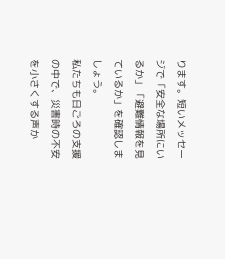ります。短いメッセージで「安全な場所にいるか」「避難情報を見ているか」を確認しましょう。
私たちも日ごろの支援の中で、災害時の不安を小さくする声か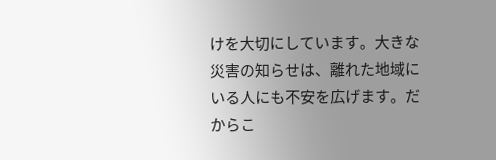けを大切にしています。大きな災害の知らせは、離れた地域にいる人にも不安を広げます。だからこ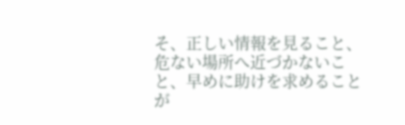そ、正しい情報を見ること、危ない場所へ近づかないこと、早めに助けを求めることが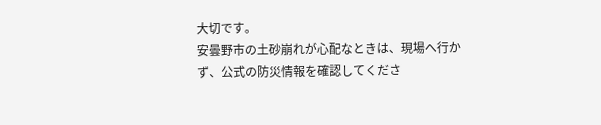大切です。
安曇野市の土砂崩れが心配なときは、現場へ行かず、公式の防災情報を確認してくださ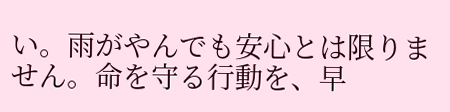い。雨がやんでも安心とは限りません。命を守る行動を、早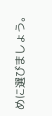めに選びましょう。